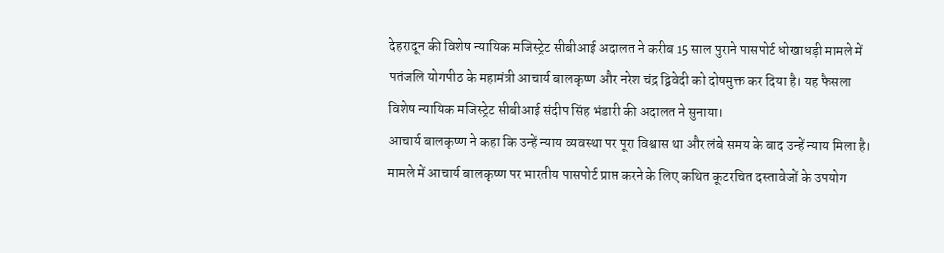देहरादून की विशेष न्यायिक मजिस्ट्रेट सीबीआई अदालत ने करीब 15 साल पुराने पासपोर्ट धोखाधड़ी मामले में पतंजलि योगपीठ के महामंत्री आचार्य बालकृष्ण और नरेश चंद्र द्विवेदी को दोषमुक्त कर दिया है। यह फैसला विशेष न्यायिक मजिस्ट्रेट सीबीआई संदीप सिंह भंडारी की अदालत ने सुनाया।
आचार्य बालकृष्ण ने कहा कि उन्हें न्याय व्यवस्था पर पूरा विश्वास था और लंबे समय के बाद उन्हें न्याय मिला है।
मामले में आचार्य बालकृष्ण पर भारतीय पासपोर्ट प्राप्त करने के लिए कथित कूटरचित दस्तावेजों के उपयोग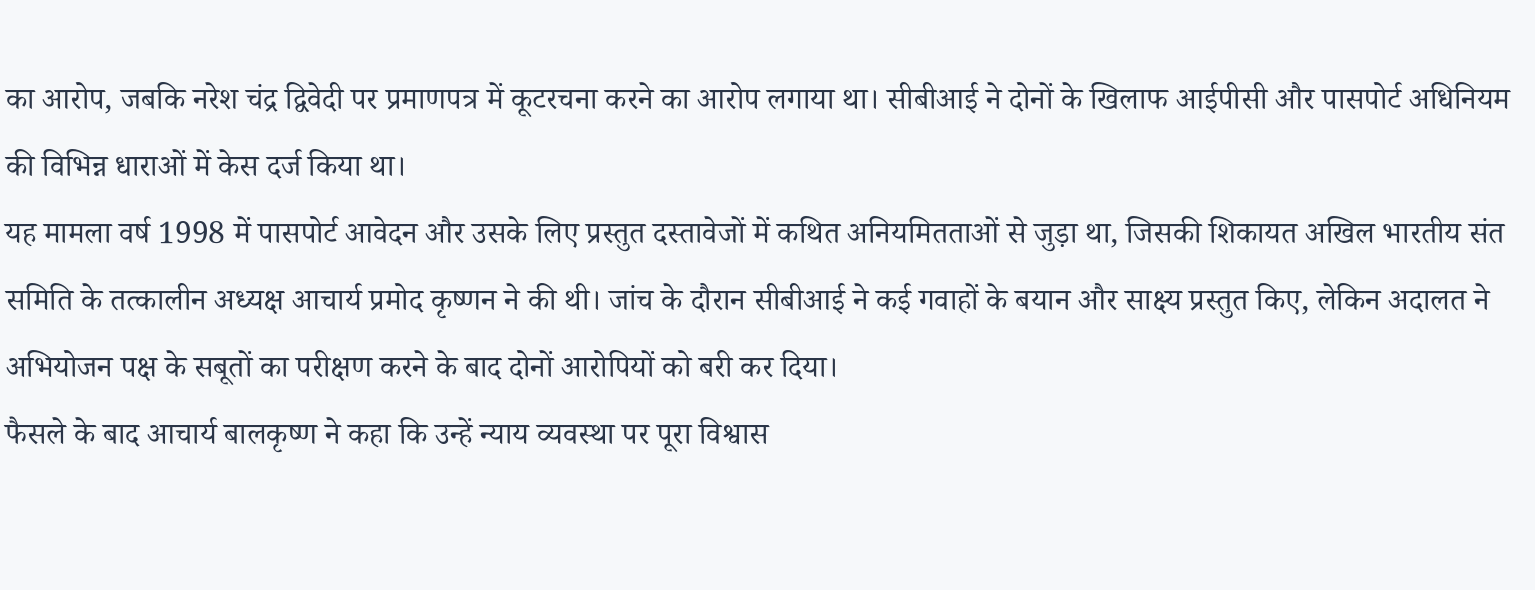का आरोप, जबकि नरेश चंद्र द्विवेदी पर प्रमाणपत्र में कूटरचना करने का आरोप लगाया था। सीबीआई ने दोनों के खिलाफ आईपीसी और पासपोर्ट अधिनियम की विभिन्न धाराओं में केस दर्ज किया था।
यह मामला वर्ष 1998 में पासपोर्ट आवेदन और उसके लिए प्रस्तुत दस्तावेजों में कथित अनियमितताओं से जुड़ा था, जिसकी शिकायत अखिल भारतीय संत समिति के तत्कालीन अध्यक्ष आचार्य प्रमोद कृष्णन ने की थी। जांच के दौरान सीबीआई ने कई गवाहों के बयान और साक्ष्य प्रस्तुत किए, लेकिन अदालत ने अभियोजन पक्ष के सबूतों का परीक्षण करने के बाद दोनों आरोपियों को बरी कर दिया।
फैसले के बाद आचार्य बालकृष्ण ने कहा कि उन्हें न्याय व्यवस्था पर पूरा विश्वास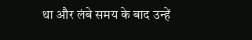था और लंबे समय के बाद उन्हें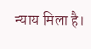न्याय मिला है।